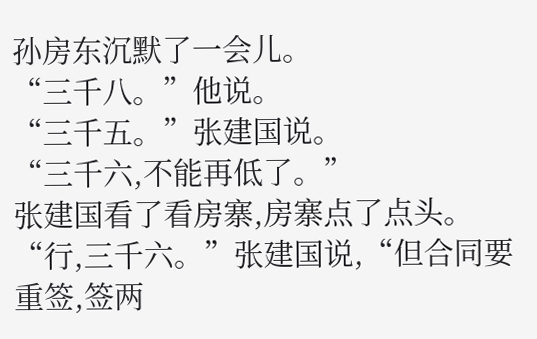孙房东沉默了一会儿。
“三千八。”他说。
“三千五。”张建国说。
“三千六,不能再低了。”
张建国看了看房寨,房寨点了点头。
“行,三千六。”张建国说,“但合同要重签,签两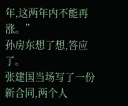年,这两年内不能再涨。”
孙房东想了想,答应了。
张建国当场写了一份新合同,两个人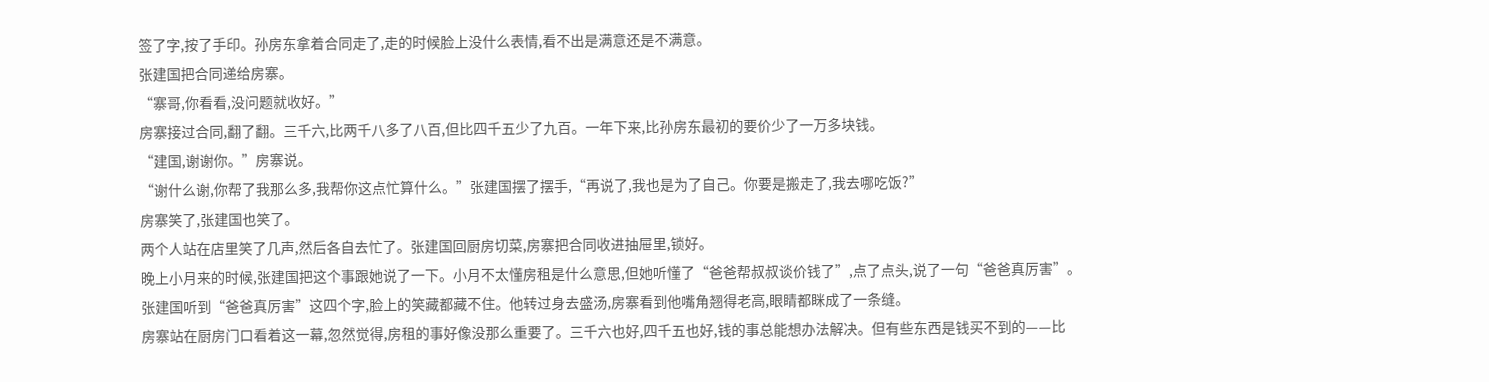签了字,按了手印。孙房东拿着合同走了,走的时候脸上没什么表情,看不出是满意还是不满意。
张建国把合同递给房寨。
“寨哥,你看看,没问题就收好。”
房寨接过合同,翻了翻。三千六,比两千八多了八百,但比四千五少了九百。一年下来,比孙房东最初的要价少了一万多块钱。
“建国,谢谢你。”房寨说。
“谢什么谢,你帮了我那么多,我帮你这点忙算什么。”张建国摆了摆手,“再说了,我也是为了自己。你要是搬走了,我去哪吃饭?”
房寨笑了,张建国也笑了。
两个人站在店里笑了几声,然后各自去忙了。张建国回厨房切菜,房寨把合同收进抽屉里,锁好。
晚上小月来的时候,张建国把这个事跟她说了一下。小月不太懂房租是什么意思,但她听懂了“爸爸帮叔叔谈价钱了”,点了点头,说了一句“爸爸真厉害”。
张建国听到“爸爸真厉害”这四个字,脸上的笑藏都藏不住。他转过身去盛汤,房寨看到他嘴角翘得老高,眼睛都眯成了一条缝。
房寨站在厨房门口看着这一幕,忽然觉得,房租的事好像没那么重要了。三千六也好,四千五也好,钱的事总能想办法解决。但有些东西是钱买不到的——比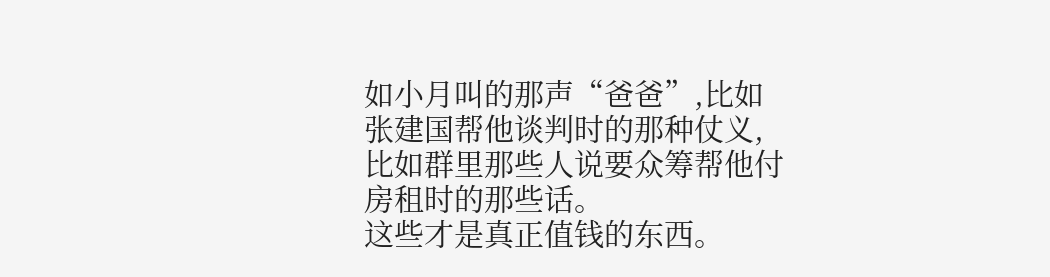如小月叫的那声“爸爸”,比如张建国帮他谈判时的那种仗义,比如群里那些人说要众筹帮他付房租时的那些话。
这些才是真正值钱的东西。